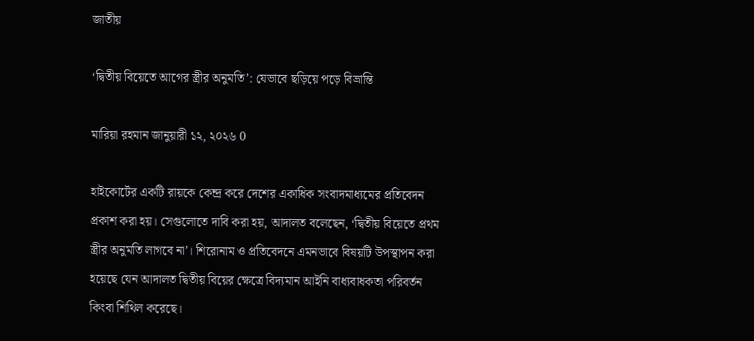জাতীয়

‘দ্বিতীয় বিয়েতে আগের স্ত্রীর অনুমতি’: যেভাবে ছড়িয়ে পড়ে বিভ্রান্তি

মারিয়া রহমান জানুয়ারী ১২, ২০২৬ 0

হাইকোর্টের একটি রায়কে কেন্দ্র করে দেশের একাধিক সংবাদমাধ্যমের প্রতিবেদন প্রকাশ করা হয়। সেগুলোতে দাবি করা হয়, আদালত বলেছেন, ‘দ্বিতীয় বিয়েতে প্রথম স্ত্রীর অনুমতি লাগবে না’। শিরোনাম ও প্রতিবেদনে এমনভাবে বিষয়টি উপস্থাপন করা হয়েছে যেন আদালত দ্বিতীয় বিয়ের ক্ষেত্রে বিদ্যমান আইনি বাধ্যবাধকতা পরিবর্তন কিংবা শিথিল করেছে।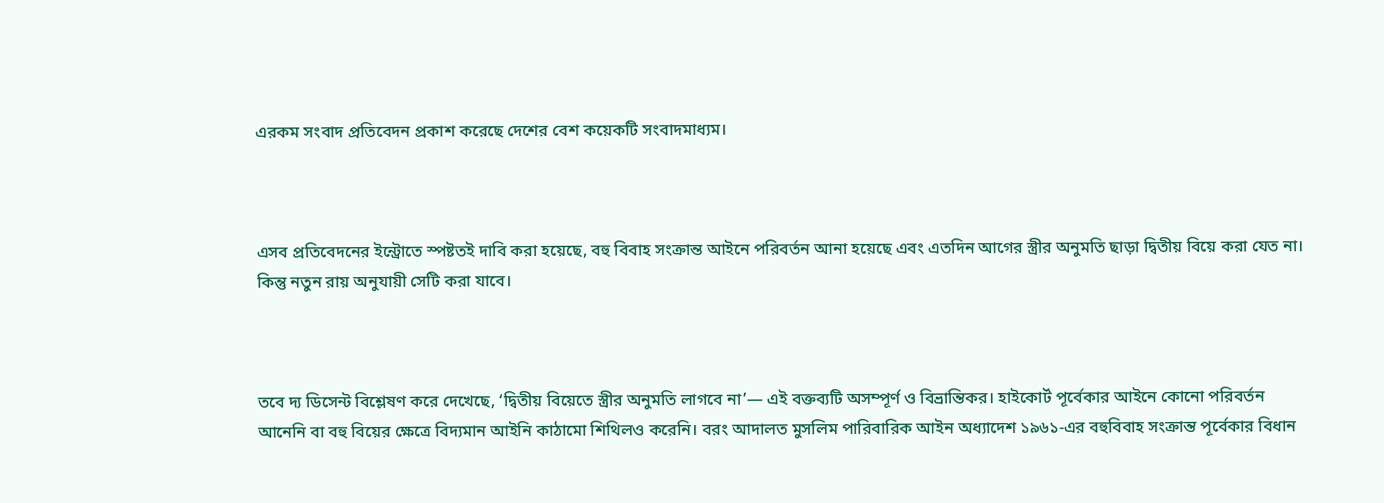এরকম সংবাদ প্রতিবেদন প্রকাশ করেছে দেশের বেশ কয়েকটি সংবাদমাধ্যম।



এসব প্রতিবেদনের ইন্ট্রোতে স্পষ্টতই দাবি করা হয়েছে, বহু বিবাহ সংক্রান্ত আইনে পরিবর্তন আনা হয়েছে এবং এতদিন আগের স্ত্রীর অনুমতি ছাড়া দ্বিতীয় বিয়ে করা যেত না। কিন্তু নতুন রায় অনুযায়ী সেটি করা যাবে।



তবে দ্য ডিসেন্ট বিশ্লেষণ করে দেখেছে, ‘দ্বিতীয় বিয়েতে স্ত্রীর অনুমতি লাগবে না’— এই বক্তব্যটি অসম্পূর্ণ ও বিভ্রান্তিকর। হাইকোর্ট পূর্বেকার আইনে কোনো পরিবর্তন আনেনি বা বহু বিয়ের ক্ষেত্রে বিদ্যমান আইনি কাঠামো শিথিলও করেনি। বরং আদালত মুসলিম পারিবারিক আইন অধ্যাদেশ ১৯৬১-এর বহুবিবাহ সংক্রান্ত পূর্বেকার বিধান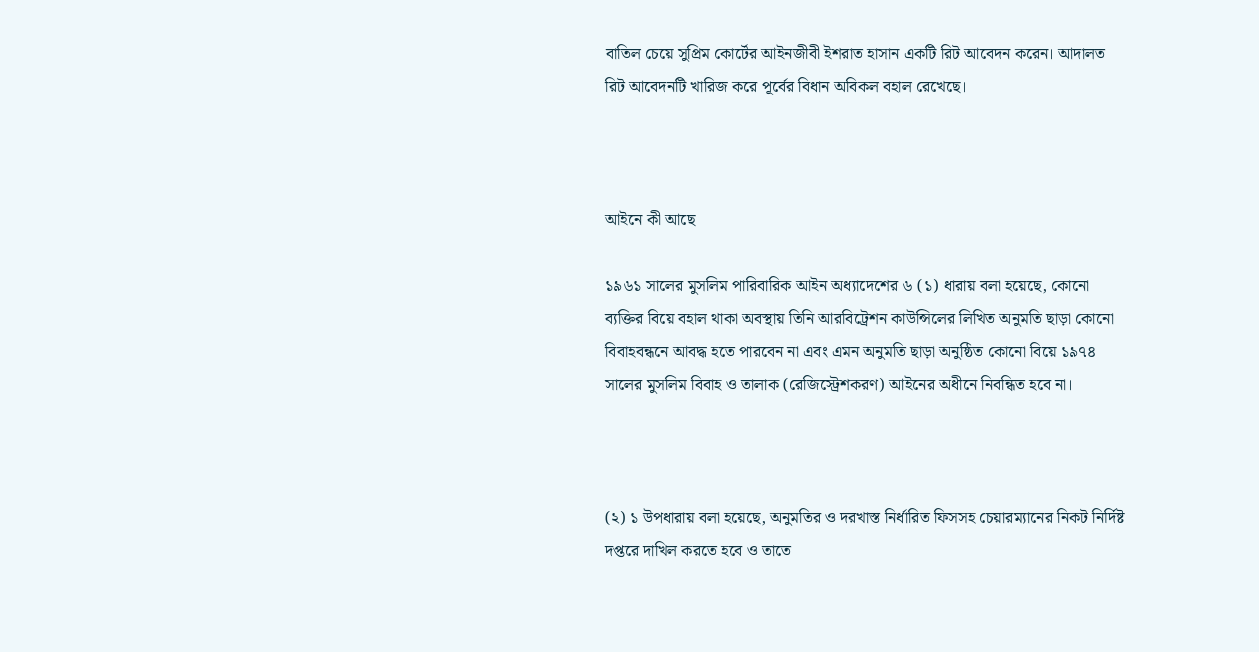বাতিল চেয়ে সুপ্রিম কোর্টের আইনজীবী ইশরাত হাসান একটি রিট আবেদন করেন। আদালত রিট আবেদনটি খারিজ করে পূর্বের বিধান অবিকল বহাল রেখেছে।



আইনে কী আছে

১৯৬১ সালের মুসলিম পারিবারিক আইন অধ্যাদেশের ৬ (১) ধারায় বলা হয়েছে, কোনো ব্যক্তির বিয়ে বহাল থাকা অবস্থায় তিনি আরবিট্রেশন কাউন্সিলের লিখিত অনুমতি ছাড়া কোনো বিবাহবন্ধনে আবদ্ধ হতে পারবেন না এবং এমন অনুমতি ছাড়া অনুষ্ঠিত কোনো বিয়ে ১৯৭৪ সালের মুসলিম বিবাহ ও তালাক (রেজিস্ট্রেশকরণ) আইনের অধীনে নিবন্ধিত হবে না।



(২) ১ উপধারায় বলা হয়েছে, অনুমতির ও দরখাস্ত নির্ধারিত ফিসসহ চেয়ারম্যানের নিকট নির্দিষ্ট দপ্তরে দাখিল করতে হবে ও তাতে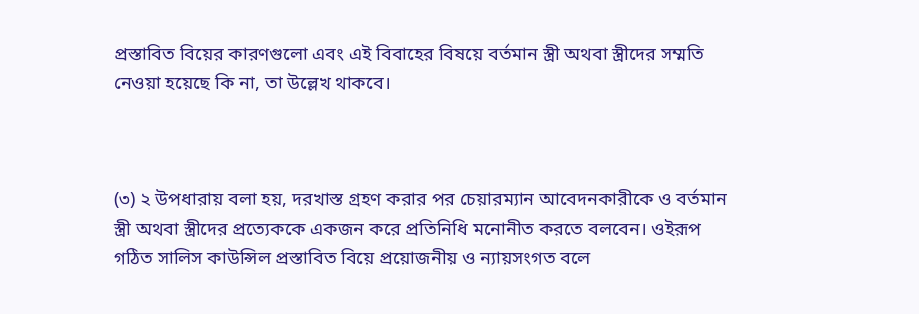প্রস্তাবিত বিয়ের কারণগুলো এবং এই বিবাহের বিষয়ে বর্তমান স্ত্রী অথবা স্ত্রীদের সম্মতি নেওয়া হয়েছে কি না, তা উল্লেখ থাকবে।



(৩) ২ উপধারায় বলা হয়, দরখাস্ত গ্রহণ করার পর চেয়ারম্যান আবেদনকারীকে ও বর্তমান স্ত্রী অথবা স্ত্রীদের প্রত্যেককে একজন করে প্রতিনিধি মনোনীত করতে বলবেন। ওইরূপ গঠিত সালিস কাউন্সিল প্রস্তাবিত বিয়ে প্রয়োজনীয় ও ন্যায়সংগত বলে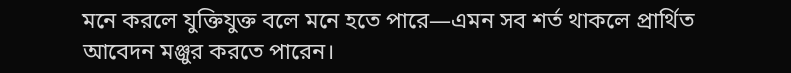মনে করলে যুক্তিযুক্ত বলে মনে হতে পারে—এমন সব শর্ত থাকলে প্রার্থিত আবেদন মঞ্জুর করতে পারেন।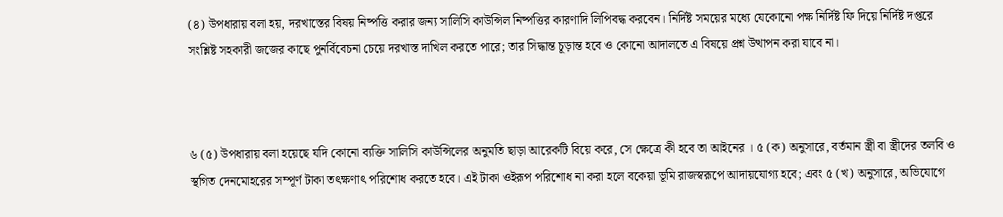(৪) উপধারায় বলা হয়, দরখাস্তের বিষয় নিষ্পত্তি করার জন্য সালিসি কাউন্সিল নিষ্পত্তির কারণাদি লিপিবদ্ধ করবেন। নির্দিষ্ট সময়ের মধ্যে যেকোনো পক্ষ নির্দিষ্ট ফি দিয়ে নির্দিষ্ট দপ্তরে সংশ্লিষ্ট সহকারী জজের কাছে পুনর্বিবেচনা চেয়ে দরখাস্ত দাখিল করতে পারে; তার সিদ্ধান্ত চূড়ান্ত হবে ও কোনো আদালতে এ বিষয়ে প্রশ্ন উত্থাপন করা যাবে না।



৬ (৫) উপধারায় বলা হয়েছে যদি কোনো ব্যক্তি সালিসি কাউন্সিলের অনুমতি ছাড়া আরেকটি বিয়ে করে, সে ক্ষেত্রে কী হবে তা আইনের । ৫ (ক) অনুসারে, বর্তমান স্ত্রী বা স্ত্রীদের তলবি ও স্থগিত দেনমোহরের সম্পূর্ণ টাকা তৎক্ষণাৎ পরিশোধ করতে হবে। এই টাকা ওইরূপ পরিশোধ না করা হলে বকেয়া ভূমি রাজস্বরূপে আদায়যোগ্য হবে; এবং ৫ (খ) অনুসারে, অভিযোগে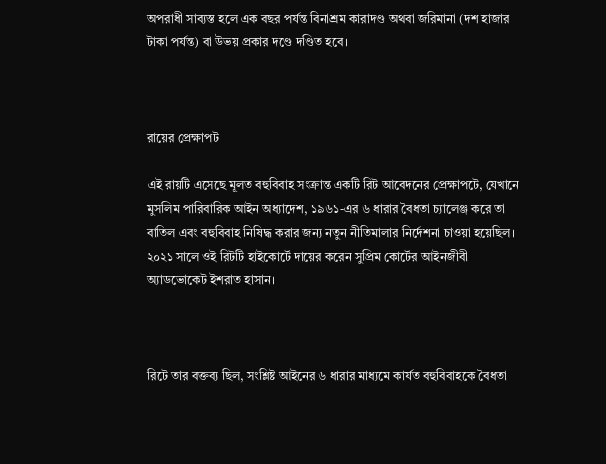অপরাধী সাব্যস্ত হলে এক বছর পর্যন্ত বিনাশ্রম কারাদণ্ড অথবা জরিমানা (দশ হাজার টাকা পর্যন্ত) বা উভয় প্রকার দণ্ডে দণ্ডিত হবে।



রায়ের প্রেক্ষাপট

এই রায়টি এসেছে মূলত বহুবিবাহ সংক্রান্ত একটি রিট আবেদনের প্রেক্ষাপটে, যেখানে মুসলিম পারিবারিক আইন অধ্যাদেশ, ১৯৬১-এর ৬ ধারার বৈধতা চ্যালেঞ্জ করে তা বাতিল এবং বহুবিবাহ নিষিদ্ধ করার জন্য নতুন নীতিমালার নির্দেশনা চাওয়া হয়েছিল। ২০২১ সালে ওই রিটটি হাইকোর্টে দায়ের করেন সুপ্রিম কোর্টের আইনজীবী অ্যাডভোকেট ইশরাত হাসান।



রিটে তার বক্তব্য ছিল, সংশ্লিষ্ট আইনের ৬ ধারার মাধ্যমে কার্যত বহুবিবাহকে বৈধতা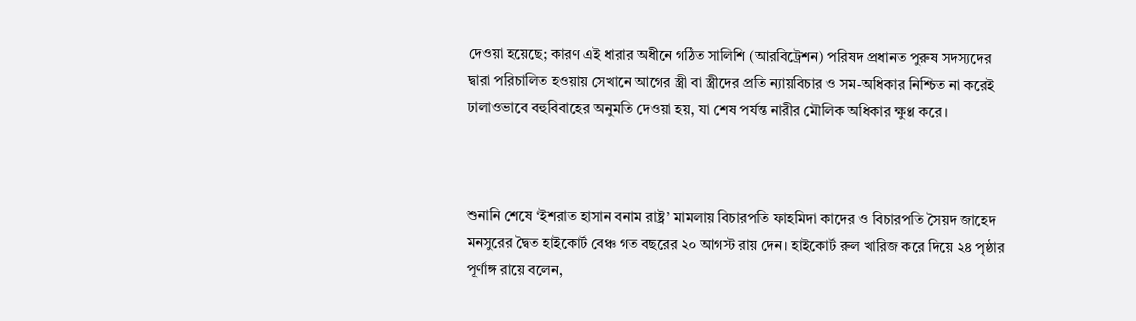দেওয়া হয়েছে; কারণ এই ধারার অধীনে গঠিত সালিশি (আরবিট্রেশন) পরিষদ প্রধানত পুরুষ সদস্যদের দ্বারা পরিচালিত হওয়ায় সেখানে আগের স্ত্রী বা স্ত্রীদের প্রতি ন্যায়বিচার ও সম-অধিকার নিশ্চিত না করেই ঢালাওভাবে বহুবিবাহের অনুমতি দেওয়া হয়, যা শেষ পর্যন্ত নারীর মৌলিক অধিকার ক্ষুণ্ণ করে।



শুনানি শেষে ‘ইশরাত হাসান বনাম রাষ্ট্র’ মামলায় বিচারপতি ফাহমিদা কাদের ও বিচারপতি সৈয়দ জাহেদ মনসুরের দ্বৈত হাইকোর্ট বেঞ্চ গত বছরের ২০ আগস্ট রায় দেন। হাইকোর্ট রুল খারিজ করে দিয়ে ২৪ পৃষ্ঠার পূর্ণাঙ্গ রায়ে বলেন,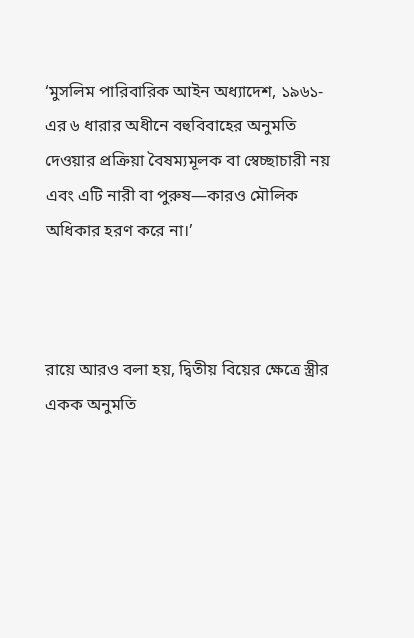‘মুসলিম পারিবারিক আইন অধ্যাদেশ, ১৯৬১-এর ৬ ধারার অধীনে বহুবিবাহের অনুমতি দেওয়ার প্রক্রিয়া বৈষম্যমূলক বা স্বেচ্ছাচারী নয় এবং এটি নারী বা পুরুষ—কারও মৌলিক অধিকার হরণ করে না।’



রায়ে আরও বলা হয়, দ্বিতীয় বিয়ের ক্ষেত্রে স্ত্রীর একক অনুমতি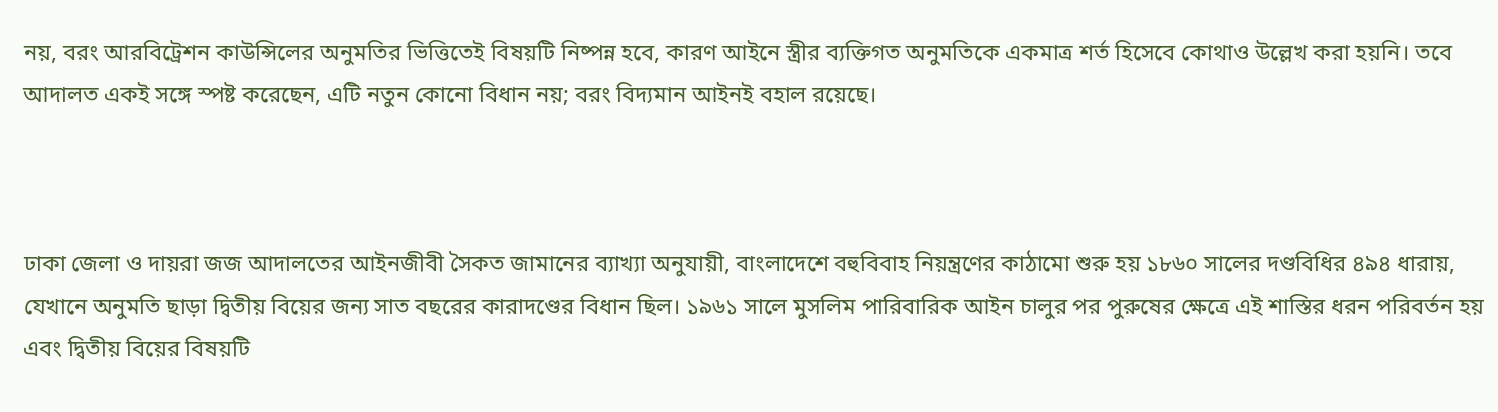নয়, বরং আরবিট্রেশন কাউন্সিলের অনুমতির ভিত্তিতেই বিষয়টি নিষ্পন্ন হবে, কারণ আইনে স্ত্রীর ব্যক্তিগত অনুমতিকে একমাত্র শর্ত হিসেবে কোথাও উল্লেখ করা হয়নি। তবে আদালত একই সঙ্গে স্পষ্ট করেছেন, এটি নতুন কোনো বিধান নয়; বরং বিদ্যমান আইনই বহাল রয়েছে।



ঢাকা জেলা ও দায়রা জজ আদালতের আইনজীবী সৈকত জামানের ব্যাখ্যা অনুযায়ী, বাংলাদেশে বহুবিবাহ নিয়ন্ত্রণের কাঠামো শুরু হয় ১৮৬০ সালের দণ্ডবিধির ৪৯৪ ধারায়, যেখানে অনুমতি ছাড়া দ্বিতীয় বিয়ের জন্য সাত বছরের কারাদণ্ডের বিধান ছিল। ১৯৬১ সালে মুসলিম পারিবারিক আইন চালুর পর পুরুষের ক্ষেত্রে এই শাস্তির ধরন পরিবর্তন হয় এবং দ্বিতীয় বিয়ের বিষয়টি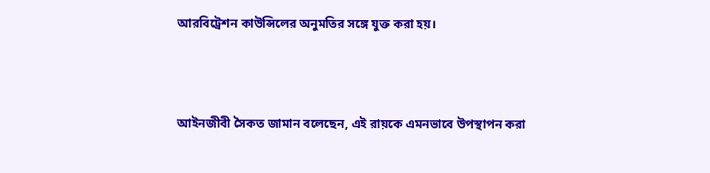আরবিট্রেশন কাউন্সিলের অনুমতির সঙ্গে যুক্ত করা হয়।



আইনজীবী সৈকত জামান বলেছেন, এই রায়কে এমনভাবে উপস্থাপন করা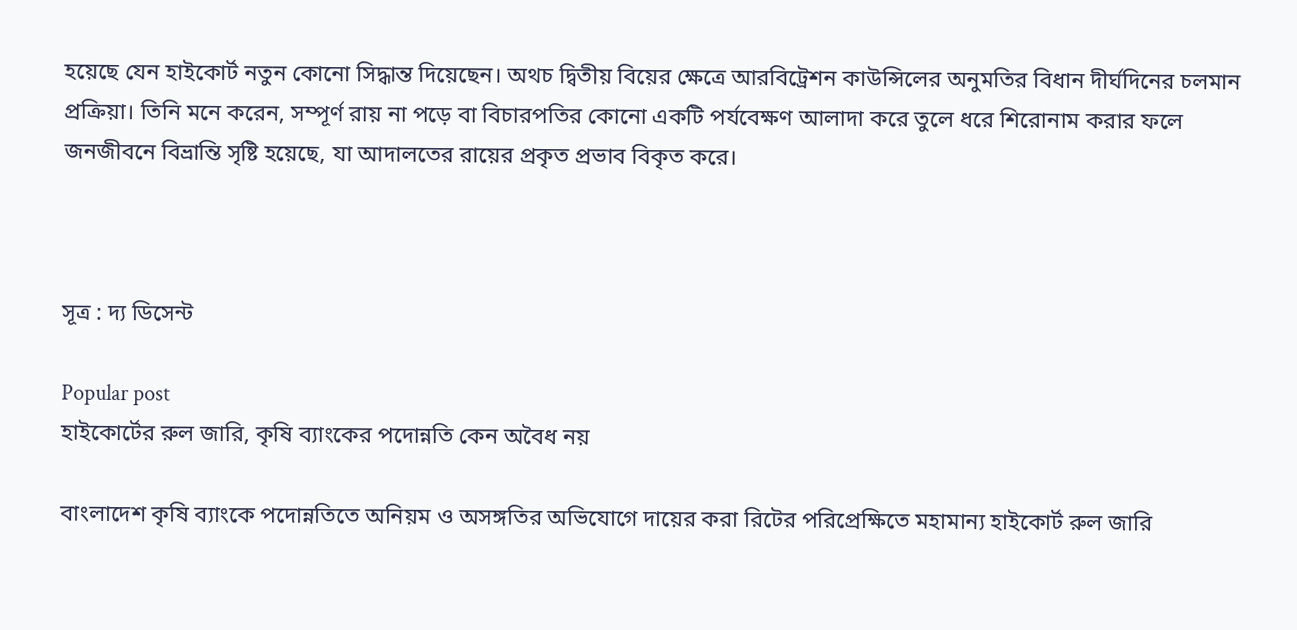হয়েছে যেন হাইকোর্ট নতুন কোনো সিদ্ধান্ত দিয়েছেন। অথচ দ্বিতীয় বিয়ের ক্ষেত্রে আরবিট্রেশন কাউন্সিলের অনুমতির বিধান দীর্ঘদিনের চলমান প্রক্রিয়া। তিনি মনে করেন, সম্পূর্ণ রায় না পড়ে বা বিচারপতির কোনো একটি পর্যবেক্ষণ আলাদা করে তুলে ধরে শিরোনাম করার ফলে জনজীবনে বিভ্রান্তি সৃষ্টি হয়েছে, যা আদালতের রায়ের প্রকৃত প্রভাব বিকৃত করে।



সূত্র : দ্য ডিসেন্ট

Popular post
হাইকোর্টের রুল জারি, কৃষি ব্যাংকের পদোন্নতি কেন অবৈধ নয়

বাংলাদেশ কৃষি ব্যাংকে পদোন্নতিতে অনিয়ম ও অসঙ্গতির অভিযোগে দায়ের করা রিটের পরিপ্রেক্ষিতে মহামান্য হাইকোর্ট রুল জারি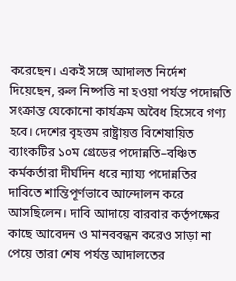করেছেন। একই সঙ্গে আদালত নির্দেশ দিয়েছেন, রুল নিষ্পত্তি না হওয়া পর্যন্ত পদোন্নতি সংক্রান্ত যেকোনো কার্যক্রম অবৈধ হিসেবে গণ্য হবে। দেশের বৃহত্তম রাষ্ট্রায়ত্ত বিশেষায়িত ব্যাংকটির ১০ম গ্রেডের পদোন্নতি–বঞ্চিত কর্মকর্তারা দীর্ঘদিন ধরে ন্যায্য পদোন্নতির দাবিতে শান্তিপূর্ণভাবে আন্দোলন করে আসছিলেন। দাবি আদায়ে বারবার কর্তৃপক্ষের কাছে আবেদন ও মানববন্ধন করেও সাড়া না পেয়ে তারা শেষ পর্যন্ত আদালতের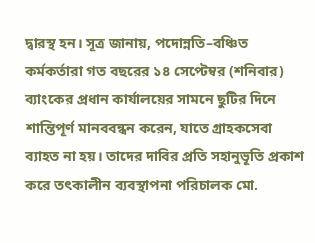দ্বারস্থ হন। সূত্র জানায়, পদোন্নতি–বঞ্চিত কর্মকর্তারা গত বছরের ১৪ সেপ্টেম্বর (শনিবার) ব্যাংকের প্রধান কার্যালয়ের সামনে ছুটির দিনে শান্তিপূর্ণ মানববন্ধন করেন, যাতে গ্রাহকসেবা ব্যাহত না হয়। তাদের দাবির প্রতি সহানুভূতি প্রকাশ করে তৎকালীন ব্যবস্থাপনা পরিচালক মো.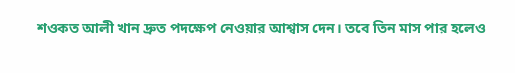শওকত আলী খান দ্রুত পদক্ষেপ নেওয়ার আশ্বাস দেন। তবে তিন মাস পার হলেও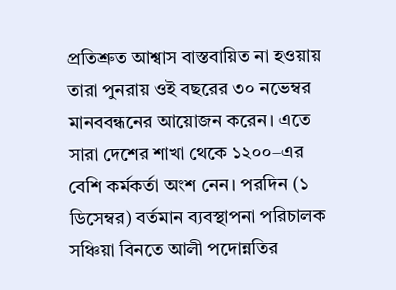প্রতিশ্রুত আশ্বাস বাস্তবায়িত না হওয়ায় তারা পুনরায় ওই বছরের ৩০ নভেম্বর মানববন্ধনের আয়োজন করেন। এতে সারা দেশের শাখা থেকে ১২০০–এর বেশি কর্মকর্তা অংশ নেন। পরদিন (১ ডিসেম্বর) বর্তমান ব্যবস্থাপনা পরিচালক সঞ্চিয়া বিনতে আলী পদোন্নতির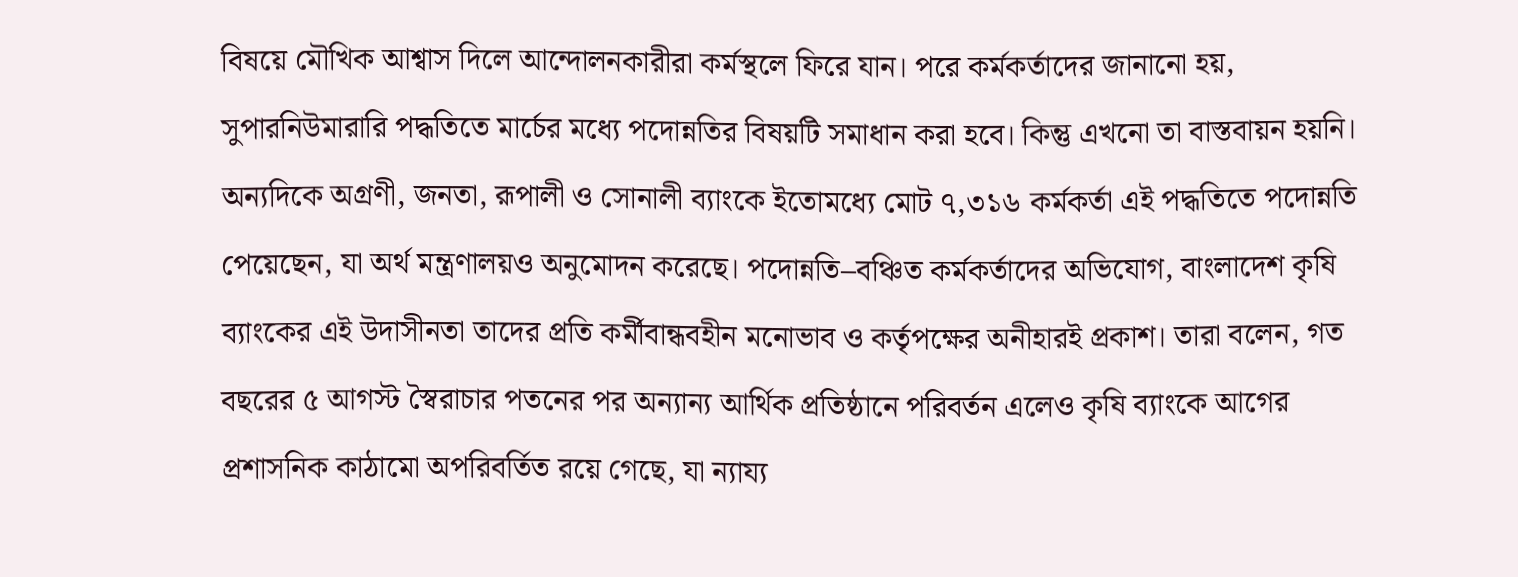বিষয়ে মৌখিক আশ্বাস দিলে আন্দোলনকারীরা কর্মস্থলে ফিরে যান। পরে কর্মকর্তাদের জানানো হয়, সুপারনিউমারারি পদ্ধতিতে মার্চের মধ্যে পদোন্নতির বিষয়টি সমাধান করা হবে। কিন্তু এখনো তা বাস্তবায়ন হয়নি। অন্যদিকে অগ্রণী, জনতা, রূপালী ও সোনালী ব্যাংকে ইতোমধ্যে মোট ৭,৩১৬ কর্মকর্তা এই পদ্ধতিতে পদোন্নতি পেয়েছেন, যা অর্থ মন্ত্রণালয়ও অনুমোদন করেছে। পদোন্নতি–বঞ্চিত কর্মকর্তাদের অভিযোগ, বাংলাদেশ কৃষি ব্যাংকের এই উদাসীনতা তাদের প্রতি কর্মীবান্ধবহীন মনোভাব ও কর্তৃপক্ষের অনীহারই প্রকাশ। তারা বলেন, গত বছরের ৫ আগস্ট স্বৈরাচার পতনের পর অন্যান্য আর্থিক প্রতিষ্ঠানে পরিবর্তন এলেও কৃষি ব্যাংকে আগের প্রশাসনিক কাঠামো অপরিবর্তিত রয়ে গেছে, যা ন্যায্য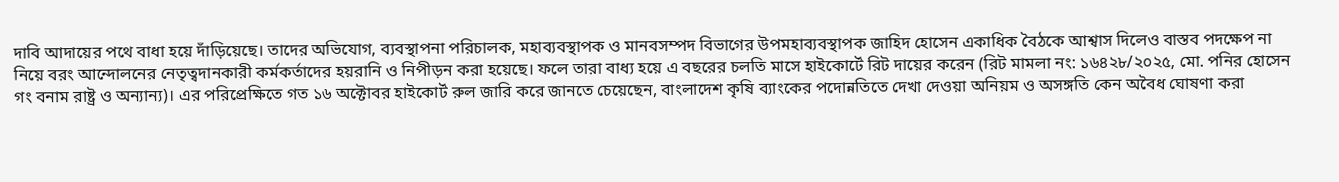দাবি আদায়ের পথে বাধা হয়ে দাঁড়িয়েছে। তাদের অভিযোগ, ব্যবস্থাপনা পরিচালক, মহাব্যবস্থাপক ও মানবসম্পদ বিভাগের উপমহাব্যবস্থাপক জাহিদ হোসেন একাধিক বৈঠকে আশ্বাস দিলেও বাস্তব পদক্ষেপ না নিয়ে বরং আন্দোলনের নেতৃত্বদানকারী কর্মকর্তাদের হয়রানি ও নিপীড়ন করা হয়েছে। ফলে তারা বাধ্য হয়ে এ বছরের চলতি মাসে হাইকোর্টে রিট দায়ের করেন (রিট মামলা নং: ১৬৪২৮/২০২৫, মো. পনির হোসেন গং বনাম রাষ্ট্র ও অন্যান্য)। এর পরিপ্রেক্ষিতে গত ১৬ অক্টোবর হাইকোর্ট রুল জারি করে জানতে চেয়েছেন, বাংলাদেশ কৃষি ব্যাংকের পদোন্নতিতে দেখা দেওয়া অনিয়ম ও অসঙ্গতি কেন অবৈধ ঘোষণা করা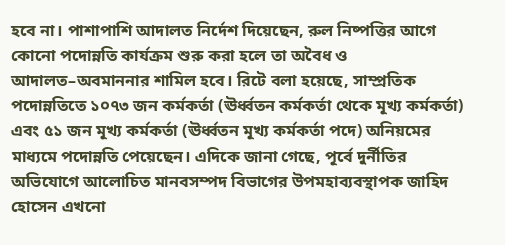হবে না। পাশাপাশি আদালত নির্দেশ দিয়েছেন, রুল নিষ্পত্তির আগে কোনো পদোন্নতি কার্যক্রম শুরু করা হলে তা অবৈধ ও আদালত–অবমাননার শামিল হবে। রিটে বলা হয়েছে, সাম্প্রতিক পদোন্নতিতে ১০৭৩ জন কর্মকর্তা (ঊর্ধ্বতন কর্মকর্তা থেকে মূখ্য কর্মকর্তা) এবং ৫১ জন মূখ্য কর্মকর্তা (ঊর্ধ্বতন মূখ্য কর্মকর্তা পদে) অনিয়মের মাধ্যমে পদোন্নতি পেয়েছেন। এদিকে জানা গেছে, পূর্বে দুর্নীতির অভিযোগে আলোচিত মানবসম্পদ বিভাগের উপমহাব্যবস্থাপক জাহিদ হোসেন এখনো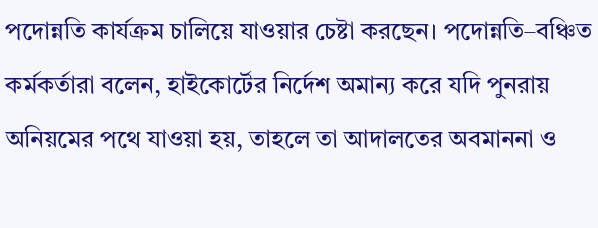পদোন্নতি কার্যক্রম চালিয়ে যাওয়ার চেষ্টা করছেন। পদোন্নতি–বঞ্চিত কর্মকর্তারা বলেন, হাইকোর্টের নির্দেশ অমান্য করে যদি পুনরায় অনিয়মের পথে যাওয়া হয়, তাহলে তা আদালতের অবমাননা ও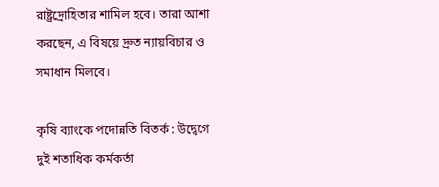রাষ্ট্রদ্রোহিতার শামিল হবে। তারা আশা করছেন, এ বিষয়ে দ্রুত ন্যায়বিচার ও সমাধান মিলবে।

কৃষি ব্যাংকে পদোন্নতি বিতর্ক : উদ্বেগে দুই শতাধিক কর্মকর্তা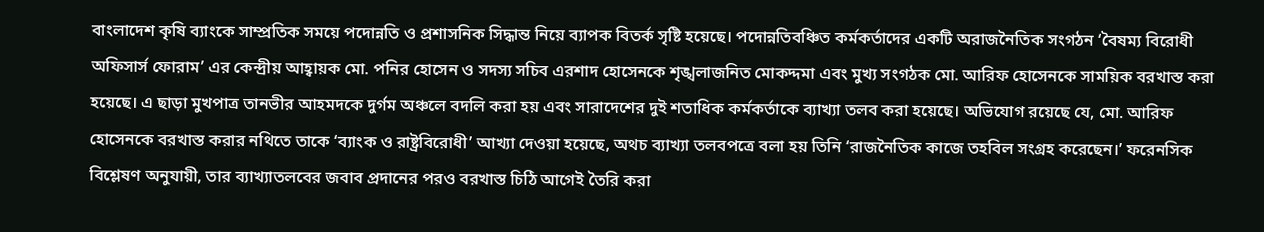বাংলাদেশ কৃষি ব্যাংকে সাম্প্রতিক সময়ে পদোন্নতি ও প্রশাসনিক সিদ্ধান্ত নিয়ে ব্যাপক বিতর্ক সৃষ্টি হয়েছে। পদোন্নতিবঞ্চিত কর্মকর্তাদের একটি অরাজনৈতিক সংগঠন ‘বৈষম্য বিরোধী অফিসার্স ফোরাম’ এর কেন্দ্রীয় আহ্বায়ক মো. পনির হোসেন ও সদস্য সচিব এরশাদ হোসেনকে শৃঙ্খলাজনিত মোকদ্দমা এবং মুখ্য সংগঠক মো. আরিফ হোসেনকে সাময়িক বরখাস্ত করা হয়েছে। এ ছাড়া মুখপাত্র তানভীর আহমদকে দুর্গম অঞ্চলে বদলি করা হয় এবং সারাদেশের দুই শতাধিক কর্মকর্তাকে ব্যাখ্যা তলব করা হয়েছে। অভিযোগ রয়েছে যে, মো. আরিফ হোসেনকে বরখাস্ত করার নথিতে তাকে ‘ব্যাংক ও রাষ্ট্রবিরোধী’ আখ্যা দেওয়া হয়েছে, অথচ ব্যাখ্যা তলবপত্রে বলা হয় তিনি ‘রাজনৈতিক কাজে তহবিল সংগ্রহ করেছেন।’ ফরেনসিক বিশ্লেষণ অনুযায়ী, তার ব্যাখ্যাতলবের জবাব প্রদানের পরও বরখাস্ত চিঠি আগেই তৈরি করা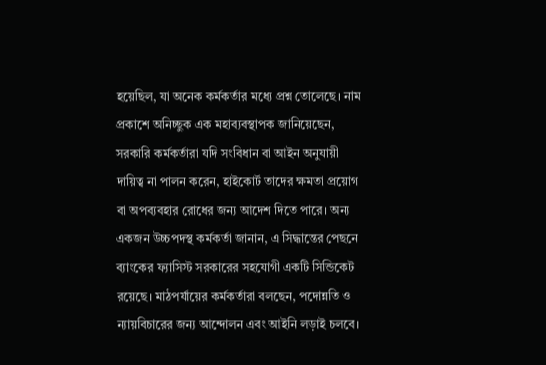হয়েছিল, যা অনেক কর্মকর্তার মধ্যে প্রশ্ন তোলেছে। নাম প্রকাশে অনিচ্ছুক এক মহাব্যবস্থাপক জানিয়েছেন, সরকারি কর্মকর্তারা যদি সংবিধান বা আইন অনুযায়ী দায়িত্ব না পালন করেন, হাইকোর্ট তাদের ক্ষমতা প্রয়োগ বা অপব্যবহার রোধের জন্য আদেশ দিতে পারে। অন্য একজন উচ্চপদস্থ কর্মকর্তা জানান, এ সিদ্ধান্তের পেছনে ব্যাংকের ফ্যাসিস্ট সরকারের সহযোগী একটি সিন্ডিকেট রয়েছে। মাঠপর্যায়ের কর্মকর্তারা বলছেন, পদোন্নতি ও ন্যায়বিচারের জন্য আন্দোলন এবং আইনি লড়াই চলবে।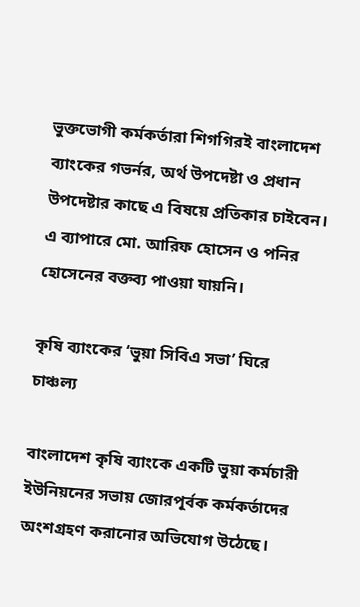ভুক্তভোগী কর্মকর্তারা শিগগিরই বাংলাদেশ ব্যাংকের গভর্নর, অর্থ উপদেষ্টা ও প্রধান উপদেষ্টার কাছে এ বিষয়ে প্রতিকার চাইবেন। এ ব্যাপারে মো. আরিফ হোসেন ও পনির হোসেনের বক্তব্য পাওয়া যায়নি।

কৃষি ব্যাংকের ‘ভুয়া সিবিএ সভা’ ঘিরে চাঞ্চল্য

বাংলাদেশ কৃষি ব্যাংকে একটি ভুয়া কর্মচারী ইউনিয়নের সভায় জোরপূর্বক কর্মকর্তাদের অংশগ্রহণ করানোর অভিযোগ উঠেছে।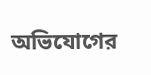অভিযোগের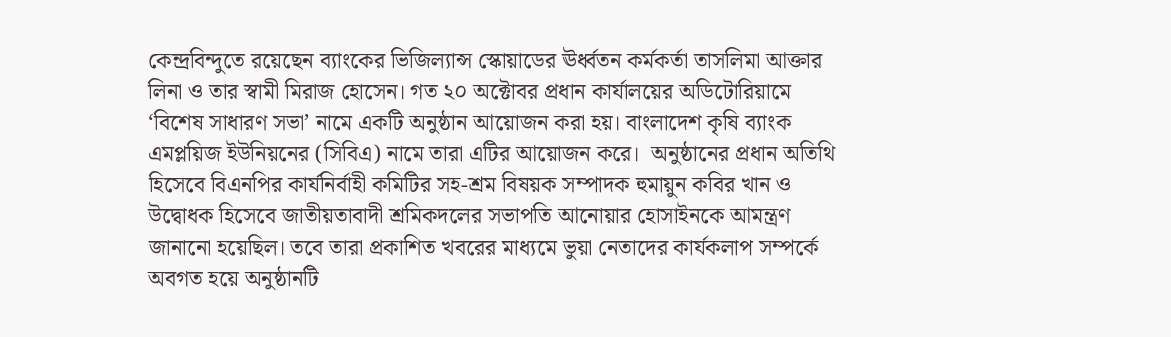কেন্দ্রবিন্দুতে রয়েছেন ব্যাংকের ভিজিল্যান্স স্কোয়াডের ঊর্ধ্বতন কর্মকর্তা তাসলিমা আক্তার লিনা ও তার স্বামী মিরাজ হোসেন। গত ২০ অক্টোবর প্রধান কার্যালয়ের অডিটোরিয়ামে ‘বিশেষ সাধারণ সভা’ নামে একটি অনুষ্ঠান আয়োজন করা হয়। বাংলাদেশ কৃষি ব্যাংক এমপ্লয়িজ ইউনিয়নের (সিবিএ) নামে তারা এটির আয়োজন করে।  অনুষ্ঠানের প্রধান অতিথি হিসেবে বিএনপির কার্যনির্বাহী কমিটির সহ-শ্রম বিষয়ক সম্পাদক হুমায়ুন কবির খান ও উদ্বোধক হিসেবে জাতীয়তাবাদী শ্রমিকদলের সভাপতি আনোয়ার হোসাইনকে আমন্ত্রণ জানানো হয়েছিল। তবে তারা প্রকাশিত খবরের মাধ্যমে ভুয়া নেতাদের কার্যকলাপ সম্পর্কে অবগত হয়ে অনুষ্ঠানটি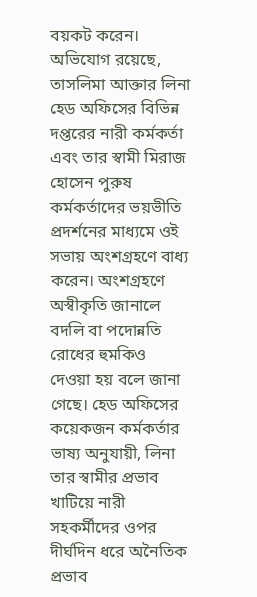বয়কট করেন। অভিযোগ রয়েছে, তাসলিমা আক্তার লিনা হেড অফিসের বিভিন্ন দপ্তরের নারী কর্মকর্তা এবং তার স্বামী মিরাজ হোসেন পুরুষ কর্মকর্তাদের ভয়ভীতি প্রদর্শনের মাধ্যমে ওই সভায় অংশগ্রহণে বাধ্য করেন। অংশগ্রহণে অস্বীকৃতি জানালে বদলি বা পদোন্নতি রোধের হুমকিও দেওয়া হয় বলে জানা গেছে। হেড অফিসের কয়েকজন কর্মকর্তার ভাষ্য অনুযায়ী, লিনা তার স্বামীর প্রভাব খাটিয়ে নারী সহকর্মীদের ওপর দীর্ঘদিন ধরে অনৈতিক প্রভাব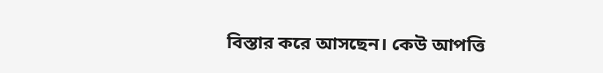বিস্তার করে আসছেন। কেউ আপত্তি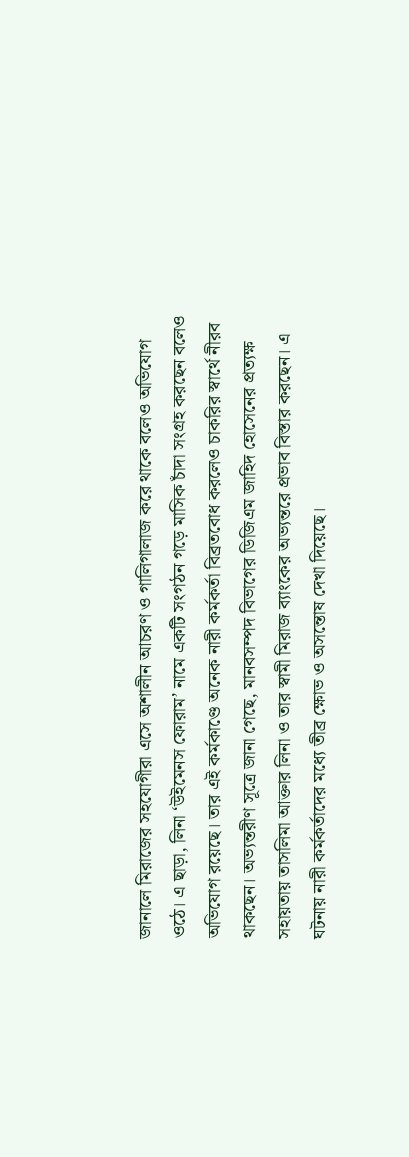জানালে মিরাজের সহযোগীরা এসে অশালীন আচরণ ও গালিগালাজ করে থাকে বলেও অভিযোগ ওঠে। এ ছাড়া, লিনা ‘উইমেনস ফোরাম’ নামে একটি সংগঠন গড়ে মাসিক চাঁদা সংগ্রহ করছেন বলেও অভিযোগ রয়েছে। তার এই কর্মকাণ্ডে অনেক নারী কর্মকর্তা বিব্রতবোধ করলেও চাকরির স্বার্থে নীরব থাকছেন। অভ্যন্তরীণ সূত্রে জানা গেছে, মানবসম্পদ বিভাগের ডিজিএম জাহিদ হোসেনের প্রত্যক্ষ সহায়তায় তাসলিমা আক্তার লিনা ও তার স্বামী মিরাজ ব্যাংকের অভ্যন্তরে প্রভাব বিস্তার করছেন। এ ঘটনায় নারী কর্মকর্তাদের মধ্যে তীব্র ক্ষোভ ও অসন্তোষ দেখা দিয়েছে।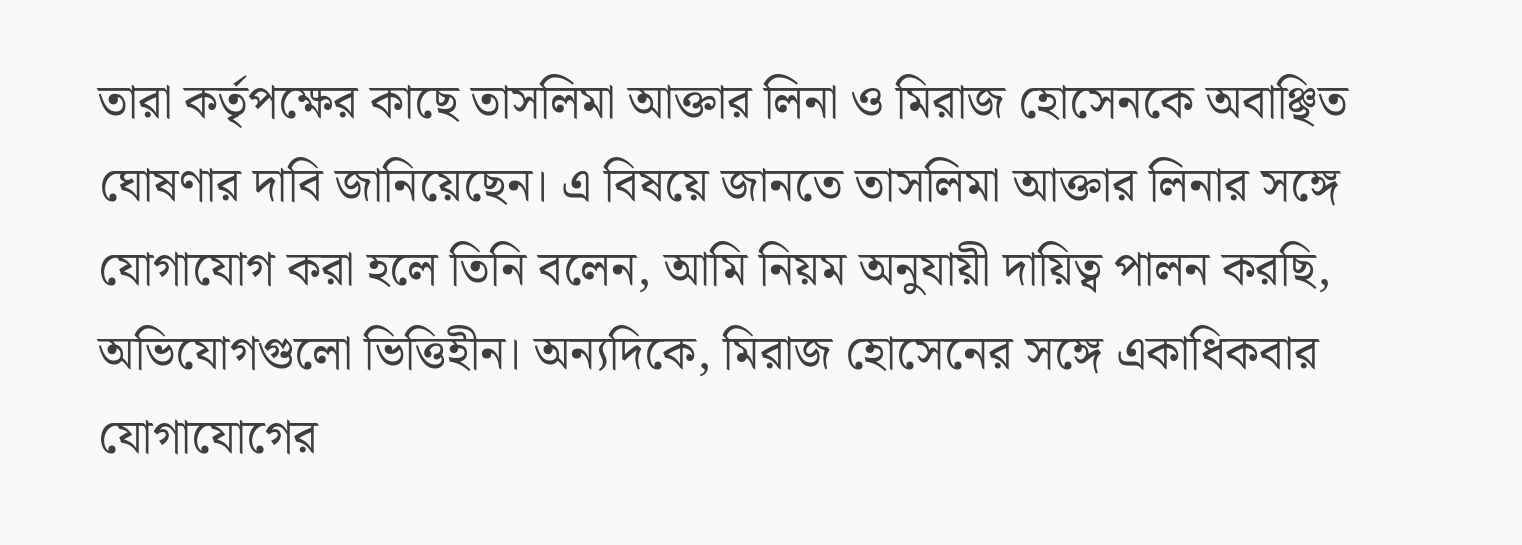তারা কর্তৃপক্ষের কাছে তাসলিমা আক্তার লিনা ও মিরাজ হোসেনকে অবাঞ্ছিত ঘোষণার দাবি জানিয়েছেন। এ বিষয়ে জানতে তাসলিমা আক্তার লিনার সঙ্গে যোগাযোগ করা হলে তিনি বলেন, আমি নিয়ম অনুযায়ী দায়িত্ব পালন করছি, অভিযোগগুলো ভিত্তিহীন। অন্যদিকে, মিরাজ হোসেনের সঙ্গে একাধিকবার যোগাযোগের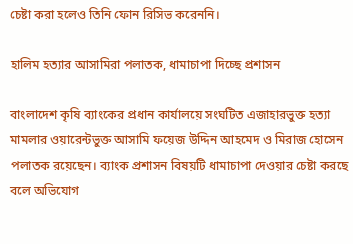চেষ্টা করা হলেও তিনি ফোন রিসিভ করেননি।

হালিম হত্যার আসামিরা পলাতক, ধামাচাপা দিচ্ছে প্রশাসন

বাংলাদেশ কৃষি ব্যাংকের প্রধান কার্যালয়ে সংঘটিত এজাহারভুক্ত হত্যা মামলার ওয়ারেন্টভুক্ত আসামি ফয়েজ উদ্দিন আহমেদ ও মিরাজ হোসেন পলাতক রয়েছেন। ব্যাংক প্রশাসন বিষয়টি ধামাচাপা দেওয়ার চেষ্টা করছে বলে অভিযোগ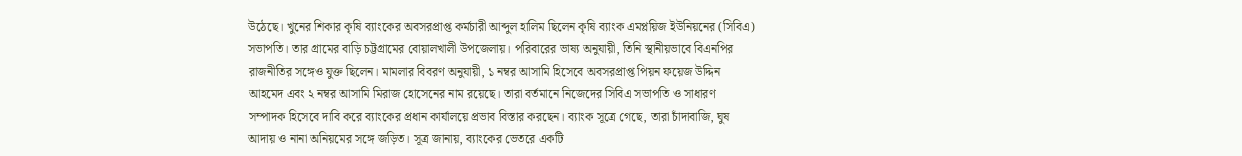উঠেছে। খুনের শিকার কৃষি ব্যাংকের অবসরপ্রাপ্ত কর্মচারী আব্দুল হালিম ছিলেন কৃষি ব্যাংক এমপ্লয়িজ ইউনিয়নের (সিবিএ) সভাপতি। তার গ্রামের বাড়ি চট্টগ্রামের বোয়ালখালী উপজেলায়। পরিবারের ভাষ্য অনুযায়ী, তিনি স্থানীয়ভাবে বিএনপির রাজনীতির সঙ্গেও যুক্ত ছিলেন। মামলার বিবরণ অনুযায়ী, ১ নম্বর আসামি হিসেবে অবসরপ্রাপ্ত পিয়ন ফয়েজ উদ্দিন আহমেদ এবং ২ নম্বর আসামি মিরাজ হোসেনের নাম রয়েছে। তারা বর্তমানে নিজেদের সিবিএ সভাপতি ও সাধারণ সম্পাদক হিসেবে দাবি করে ব্যাংকের প্রধান কার্যালয়ে প্রভাব বিস্তার করছেন। ব্যাংক সূত্রে গেছে, তারা চাঁদাবাজি, ঘুষ আদায় ও নানা অনিয়মের সঙ্গে জড়িত। সূত্র জানায়, ব্যাংকের ভেতরে একটি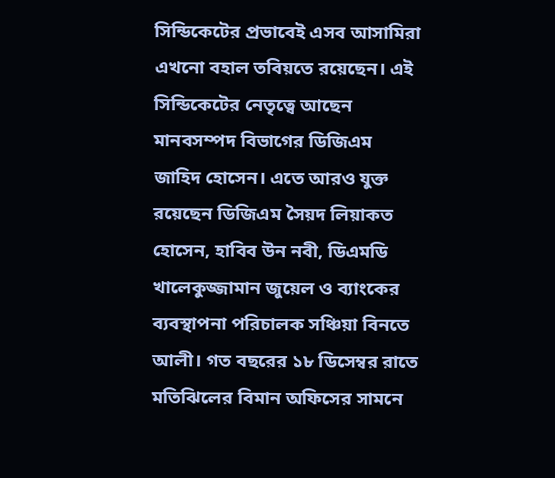সিন্ডিকেটের প্রভাবেই এসব আসামিরা এখনো বহাল তবিয়তে রয়েছেন। এই সিন্ডিকেটের নেতৃত্বে আছেন মানবসম্পদ বিভাগের ডিজিএম জাহিদ হোসেন। এতে আরও যুক্ত রয়েছেন ডিজিএম সৈয়দ লিয়াকত হোসেন, হাবিব উন নবী, ডিএমডি খালেকুজ্জামান জুয়েল ও ব্যাংকের ব্যবস্থাপনা পরিচালক সঞ্চিয়া বিনতে আলী। গত বছরের ১৮ ডিসেম্বর রাতে মতিঝিলের বিমান অফিসের সামনে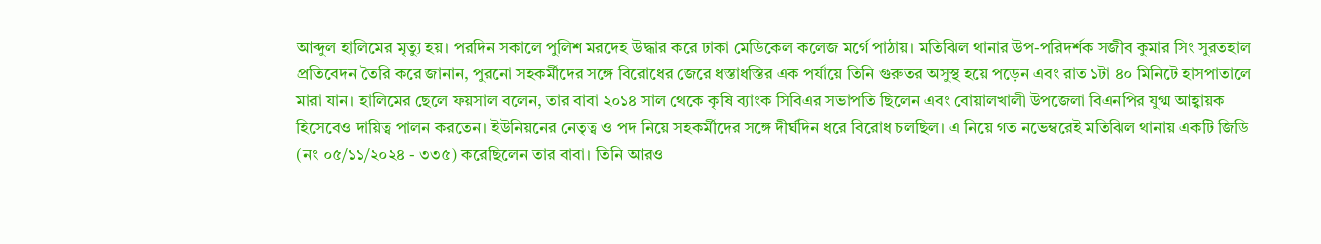আব্দুল হালিমের মৃত্যু হয়। পরদিন সকালে পুলিশ মরদেহ উদ্ধার করে ঢাকা মেডিকেল কলেজ মর্গে পাঠায়। মতিঝিল থানার উপ-পরিদর্শক সজীব কুমার সিং সুরতহাল প্রতিবেদন তৈরি করে জানান, পুরনো সহকর্মীদের সঙ্গে বিরোধের জেরে ধস্তাধস্তির এক পর্যায়ে তিনি গুরুতর অসুস্থ হয়ে পড়েন এবং রাত ১টা ৪০ মিনিটে হাসপাতালে মারা যান। হালিমের ছেলে ফয়সাল বলেন, তার বাবা ২০১৪ সাল থেকে কৃষি ব্যাংক সিবিএর সভাপতি ছিলেন এবং বোয়ালখালী উপজেলা বিএনপির যুগ্ম আহ্বায়ক হিসেবেও দায়িত্ব পালন করতেন। ইউনিয়নের নেতৃত্ব ও পদ নিয়ে সহকর্মীদের সঙ্গে দীর্ঘদিন ধরে বিরোধ চলছিল। এ নিয়ে গত নভেম্বরেই মতিঝিল থানায় একটি জিডি (নং ০৫/১১/২০২৪ - ৩৩৫) করেছিলেন তার বাবা। তিনি আরও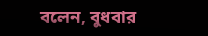বলেন, বুধবার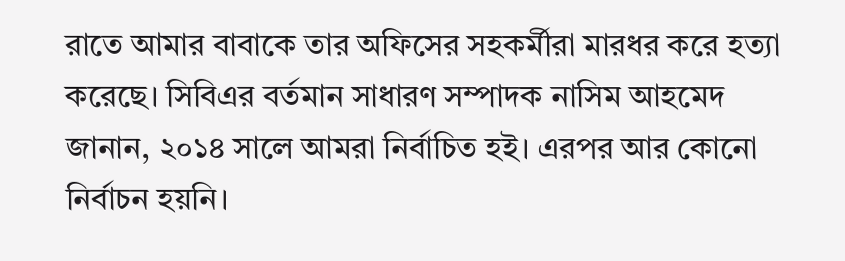রাতে আমার বাবাকে তার অফিসের সহকর্মীরা মারধর করে হত্যা করেছে। সিবিএর বর্তমান সাধারণ সম্পাদক নাসিম আহমেদ জানান, ২০১৪ সালে আমরা নির্বাচিত হই। এরপর আর কোনো নির্বাচন হয়নি।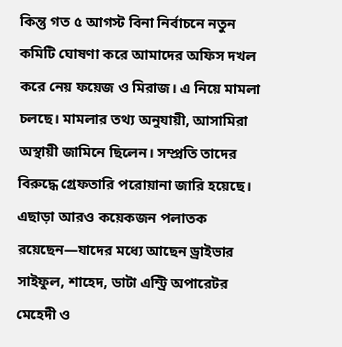কিন্তু গত ৫ আগস্ট বিনা নির্বাচনে নতুন কমিটি ঘোষণা করে আমাদের অফিস দখল করে নেয় ফয়েজ ও মিরাজ। এ নিয়ে মামলা চলছে। মামলার তথ্য অনুযায়ী, আসামিরা অস্থায়ী জামিনে ছিলেন। সম্প্রতি তাদের বিরুদ্ধে গ্রেফতারি পরোয়ানা জারি হয়েছে। এছাড়া আরও কয়েকজন পলাতক রয়েছেন—যাদের মধ্যে আছেন ড্রাইভার সাইফুল, শাহেদ, ডাটা এন্ট্রি অপারেটর মেহেদী ও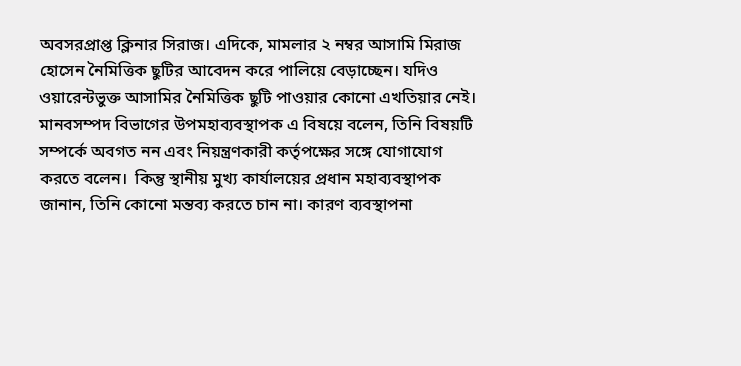অবসরপ্রাপ্ত ক্লিনার সিরাজ। এদিকে, মামলার ২ নম্বর আসামি মিরাজ হোসেন নৈমিত্তিক ছুটির আবেদন করে পালিয়ে বেড়াচ্ছেন। যদিও ওয়ারেন্টভুক্ত আসামির নৈমিত্তিক ছুটি পাওয়ার কোনো এখতিয়ার নেই। মানবসম্পদ বিভাগের উপমহাব্যবস্থাপক এ বিষয়ে বলেন, তিনি বিষয়টি সম্পর্কে অবগত নন এবং নিয়ন্ত্রণকারী কর্তৃপক্ষের সঙ্গে যোগাযোগ করতে বলেন।  কিন্তু স্থানীয় মুখ্য কার্যালয়ের প্রধান মহাব্যবস্থাপক জানান, তিনি কোনো মন্তব্য করতে চান না। কারণ ব্যবস্থাপনা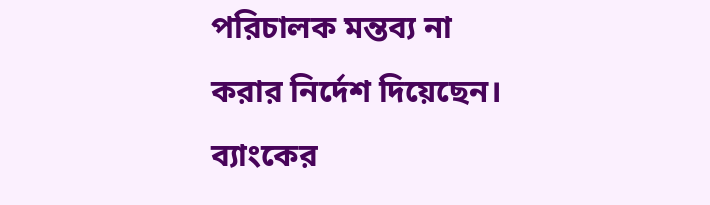পরিচালক মন্তব্য না করার নির্দেশ দিয়েছেন। ব্যাংকের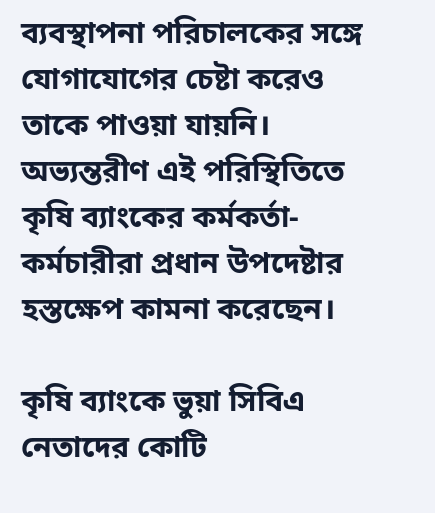ব্যবস্থাপনা পরিচালকের সঙ্গে যোগাযোগের চেষ্টা করেও তাকে পাওয়া যায়নি। অভ্যন্তরীণ এই পরিস্থিতিতে কৃষি ব্যাংকের কর্মকর্তা-কর্মচারীরা প্রধান উপদেষ্টার হস্তক্ষেপ কামনা করেছেন।

কৃষি ব্যাংকে ভুয়া সিবিএ নেতাদের কোটি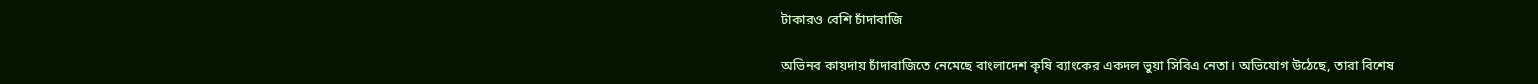টাকারও বেশি চাঁদাবাজি

অভিনব কায়দায় চাঁদাবাজিতে নেমেছে বাংলাদেশ কৃষি ব্যাংকের একদল ভুয়া সিবিএ নেতা। অভিযোগ উঠেছে, তারা বিশেষ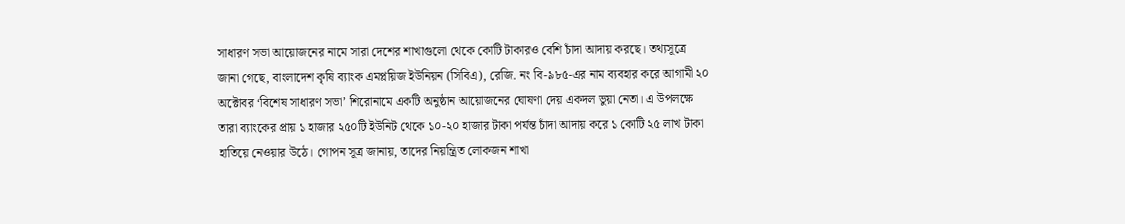সাধারণ সভা আয়োজনের নামে সারা দেশের শাখাগুলো থেকে কোটি টাকারও বেশি চাঁদা আদায় করছে। তথ্যসূত্রে জানা গেছে, বাংলাদেশ কৃষি ব্যাংক এমপ্লয়িজ ইউনিয়ন (সিবিএ), রেজি. নং বি-৯৮৫-এর নাম ব্যবহার করে আগামী ২০ অক্টোবর ‘বিশেষ সাধারণ সভা’ শিরোনামে একটি অনুষ্ঠান আয়োজনের ঘোষণা দেয় একদল ভুয়া নেতা। এ উপলক্ষে তারা ব্যাংকের প্রায় ১ হাজার ২৫০টি ইউনিট থেকে ১০-২০ হাজার টাকা পর্যন্ত চাঁদা আদায় করে ১ কোটি ২৫ লাখ টাকা হাতিয়ে নেওয়ার উঠে। গোপন সূত্র জানায়, তাদের নিয়ন্ত্রিত লোকজন শাখা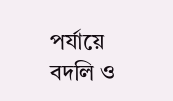পর্যায়ে বদলি ও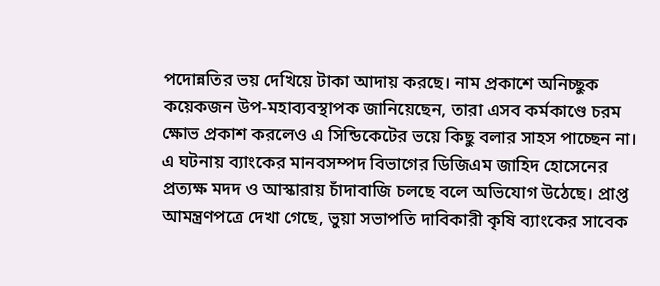পদোন্নতির ভয় দেখিয়ে টাকা আদায় করছে। নাম প্রকাশে অনিচ্ছুক কয়েকজন উপ-মহাব্যবস্থাপক জানিয়েছেন, তারা এসব কর্মকাণ্ডে চরম ক্ষোভ প্রকাশ করলেও এ সিন্ডিকেটের ভয়ে কিছু বলার সাহস পাচ্ছেন না। এ ঘটনায় ব্যাংকের মানবসম্পদ বিভাগের ডিজিএম জাহিদ হোসেনের প্রত্যক্ষ মদদ ও আস্কারায় চাঁদাবাজি চলছে বলে অভিযোগ উঠেছে। প্রাপ্ত আমন্ত্রণপত্রে দেখা গেছে, ভুয়া সভাপতি দাবিকারী কৃষি ব্যাংকের সাবেক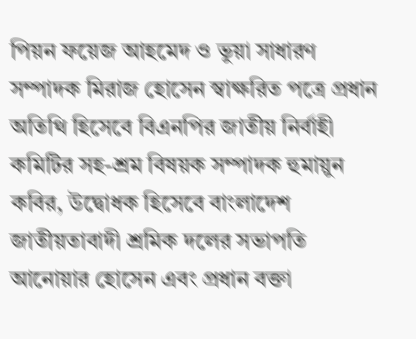পিয়ন ফয়েজ আহমেদ ও ভুয়া সাধারণ সম্পাদক মিরাজ হোসেন স্বাক্ষরিত পত্রে প্রধান অতিথি হিসেবে বিএনপির জাতীয় নির্বাহী কমিটির সহ-শ্রম বিষয়ক সম্পাদক হুমায়ুন কবির, উদ্বোধক হিসেবে বাংলাদেশ জাতীয়তাবাদী শ্রমিক দলের সভাপতি আনোয়ার হোসেন এবং প্রধান বক্তা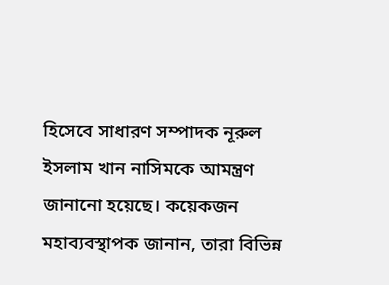হিসেবে সাধারণ সম্পাদক নূরুল ইসলাম খান নাসিমকে আমন্ত্রণ জানানো হয়েছে। কয়েকজন মহাব্যবস্থাপক জানান, তারা বিভিন্ন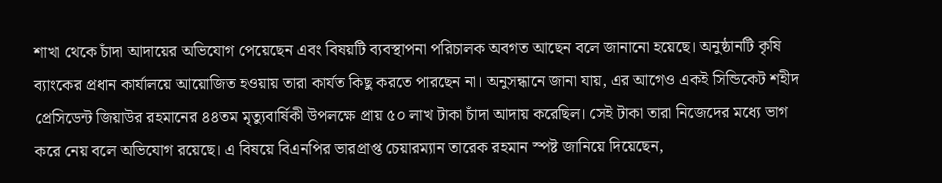শাখা থেকে চাঁদা আদায়ের অভিযোগ পেয়েছেন এবং বিষয়টি ব্যবস্থাপনা পরিচালক অবগত আছেন বলে জানানো হয়েছে। অনুষ্ঠানটি কৃষি ব্যাংকের প্রধান কার্যালয়ে আয়োজিত হওয়ায় তারা কার্যত কিছু করতে পারছেন না। অনুসন্ধানে জানা যায়, এর আগেও একই সিন্ডিকেট শহীদ প্রেসিডেন্ট জিয়াউর রহমানের ৪৪তম মৃত্যুবার্ষিকী উপলক্ষে প্রায় ৫০ লাখ টাকা চাঁদা আদায় করেছিল। সেই টাকা তারা নিজেদের মধ্যে ভাগ করে নেয় বলে অভিযোগ রয়েছে। এ বিষয়ে বিএনপির ভারপ্রাপ্ত চেয়ারম্যান তারেক রহমান স্পষ্ট জানিয়ে দিয়েছেন,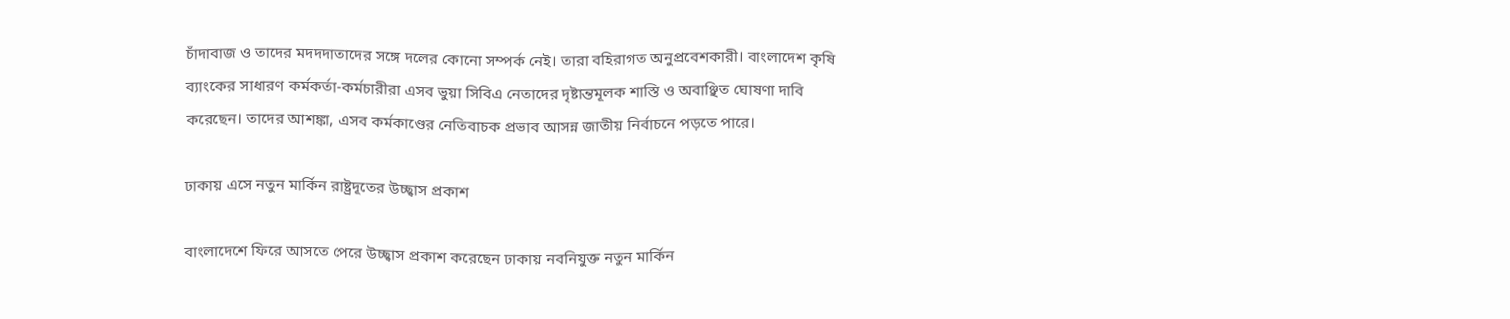চাঁদাবাজ ও তাদের মদদদাতাদের সঙ্গে দলের কোনো সম্পর্ক নেই। তারা বহিরাগত অনুপ্রবেশকারী। বাংলাদেশ কৃষি ব্যাংকের সাধারণ কর্মকর্তা-কর্মচারীরা এসব ভুয়া সিবিএ নেতাদের দৃষ্টান্তমূলক শাস্তি ও অবাঞ্ছিত ঘোষণা দাবি করেছেন। তাদের আশঙ্কা, এসব কর্মকাণ্ডের নেতিবাচক প্রভাব আসন্ন জাতীয় নির্বাচনে পড়তে পারে।

ঢাকায় এসে নতুন মার্কিন রাষ্ট্রদূতের উচ্ছ্বাস প্রকাশ

বাংলাদেশে ফিরে আসতে পেরে উচ্ছ্বাস প্রকাশ করেছেন ঢাকায় নবনিযুক্ত নতুন মার্কিন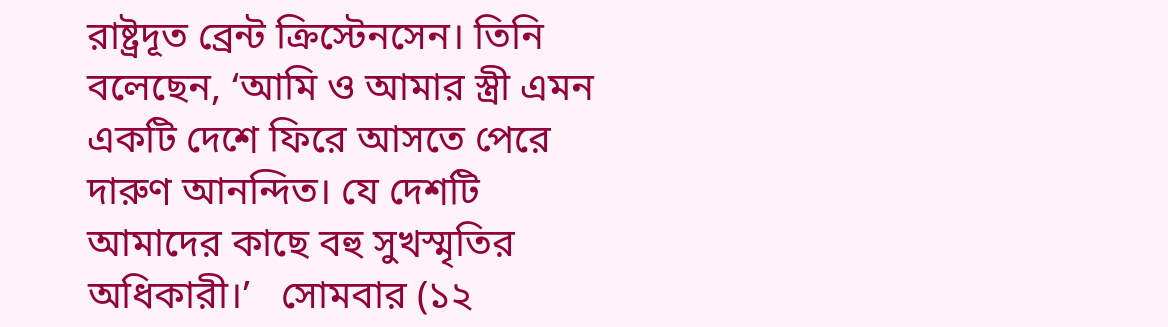রাষ্ট্রদূত ব্রেন্ট ক্রিস্টেনসেন। তিনি বলেছেন, ‘আমি ও আমার স্ত্রী এমন একটি দেশে ফিরে আসতে পেরে দারুণ আনন্দিত। যে দেশটি আমাদের কাছে বহু সুখস্মৃতির অধিকারী।’   সোমবার (১২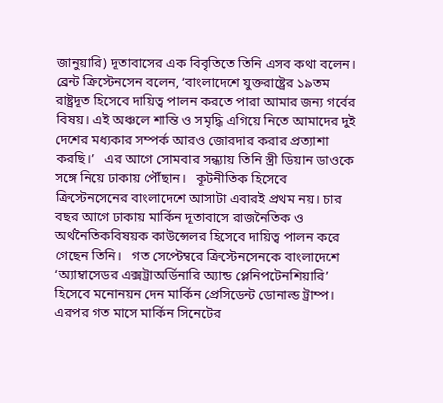জানুয়ারি) দূতাবাসের এক বিবৃতিতে তিনি এসব কথা বলেন।   ব্রেন্ট ক্রিস্টেনসেন বলেন, ‘বাংলাদেশে যুক্তরাষ্ট্রের ১৯তম রাষ্ট্রদূত হিসেবে দায়িত্ব পালন করতে পারা আমার জন্য গর্বের বিষয়। এই অঞ্চলে শান্তি ও সমৃদ্ধি এগিয়ে নিতে আমাদের দুই দেশের মধ্যকার সম্পর্ক আরও জোরদার করার প্রত্যাশা করছি।’   এর আগে সোমবার সন্ধ্যায় তিনি স্ত্রী ডিয়ান ডাওকে সঙ্গে নিয়ে ঢাকায় পৌঁছান।   কূটনীতিক হিসেবে ক্রিস্টেনসেনের বাংলাদেশে আসাটা এবারই প্রথম নয়। চার বছর আগে ঢাকায় মার্কিন দূতাবাসে রাজনৈতিক ও অর্থনৈতিকবিষয়ক কাউন্সেলর হিসেবে দায়িত্ব পালন করে গেছেন তিনি।   গত সেপ্টেম্বরে ক্রিস্টেনসেনকে বাংলাদেশে ‘অ্যাম্বাসেডর এক্সট্রাঅর্ডিনারি অ্যান্ড প্লেনিপটেনশিয়ারি’ হিসেবে মনোনয়ন দেন মার্কিন প্রেসিডেন্ট ডোনাল্ড ট্রাম্প। এরপর গত মাসে মার্কিন সিনেটের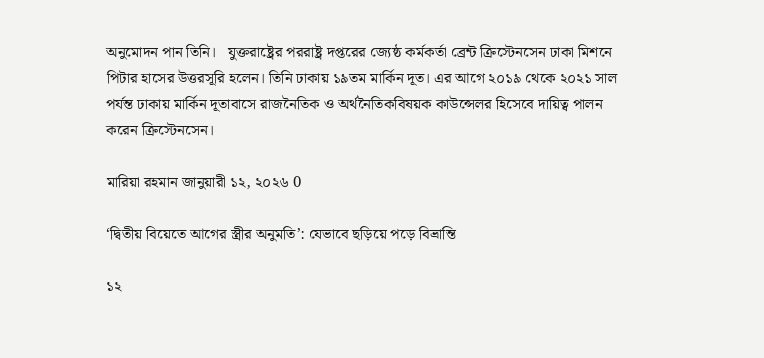অনুমোদন পান তিনি।   যুক্তরাষ্ট্রের পররাষ্ট্র দপ্তরের জ্যেষ্ঠ কর্মকর্তা ব্রেন্ট ক্রিস্টেনসেন ঢাকা মিশনে পিটার হাসের উত্তরসূরি হলেন। তিনি ঢাকায় ১৯তম মার্কিন দূত। এর আগে ২০১৯ থেকে ২০২১ সাল পর্যন্ত ঢাকায় মার্কিন দূতাবাসে রাজনৈতিক ও অর্থনৈতিকবিষয়ক কাউন্সেলর হিসেবে দায়িত্ব পালন করেন ক্রিস্টেনসেন।

মারিয়া রহমান জানুয়ারী ১২, ২০২৬ 0

‘দ্বিতীয় বিয়েতে আগের স্ত্রীর অনুমতি’: যেভাবে ছড়িয়ে পড়ে বিভ্রান্তি

১২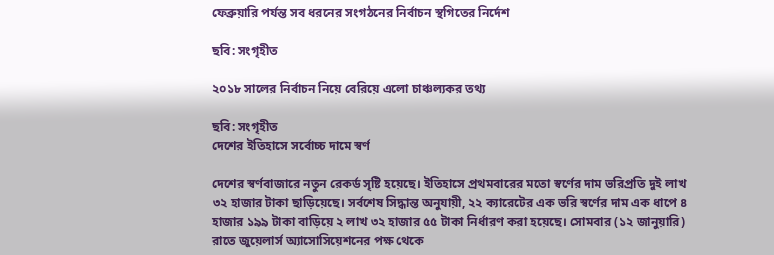ফেব্রুয়ারি পর্যন্ত সব ধরনের সংগঠনের নির্বাচন স্থগিতের নির্দেশ

ছবি: সংগৃহীত

২০১৮ সালের নির্বাচন নিয়ে বেরিয়ে এলো চাঞ্চল্যকর তথ্য

ছবি: সংগৃহীত
দেশের ইতিহাসে সর্বোচ্চ দামে স্বর্ণ

দেশের স্বর্ণবাজারে নতুন রেকর্ড সৃষ্টি হয়েছে। ইতিহাসে প্রথমবারের মতো স্বর্ণের দাম ভরিপ্রতি দুই লাখ ৩২ হাজার টাকা ছাড়িয়েছে। সর্বশেষ সিদ্ধান্ত অনুযায়ী, ২২ ক্যারেটের এক ভরি স্বর্ণের দাম এক ধাপে ৪ হাজার ১৯৯ টাকা বাড়িয়ে ২ লাখ ৩২ হাজার ৫৫ টাকা নির্ধারণ করা হয়েছে। সোমবার (১২ জানুয়ারি) রাতে জুয়েলার্স অ্যাসোসিয়েশনের পক্ষ থেকে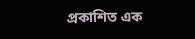প্রকাশিত এক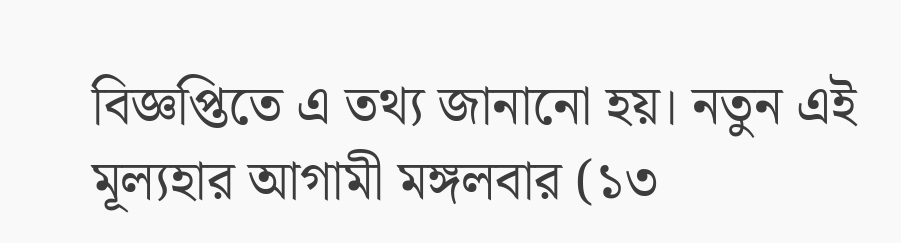বিজ্ঞপ্তিতে এ তথ্য জানানো হয়। নতুন এই মূল্যহার আগামী মঙ্গলবার (১৩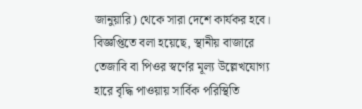জানুয়ারি) থেকে সারা দেশে কার্যকর হবে। বিজ্ঞপ্তিতে বলা হয়েছে, স্থানীয় বাজারে তেজাবি বা পিওর স্বর্ণের মূল্য উল্লেখযোগ্য হারে বৃদ্ধি পাওয়ায় সার্বিক পরিস্থিতি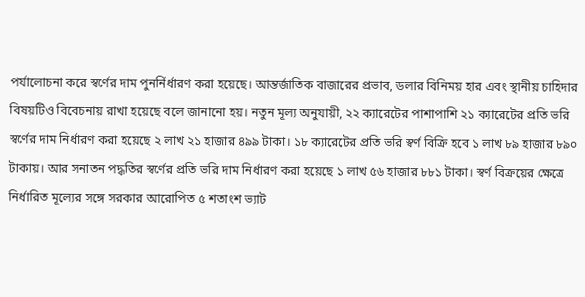পর্যালোচনা করে স্বর্ণের দাম পুনর্নির্ধারণ করা হয়েছে। আন্তর্জাতিক বাজারের প্রভাব, ডলার বিনিময় হার এবং স্থানীয় চাহিদার বিষয়টিও বিবেচনায় রাখা হয়েছে বলে জানানো হয়। নতুন মূল্য অনুযায়ী, ২২ ক্যারেটের পাশাপাশি ২১ ক্যারেটের প্রতি ভরি স্বর্ণের দাম নির্ধারণ করা হয়েছে ২ লাখ ২১ হাজার ৪৯৯ টাকা। ১৮ ক্যারেটের প্রতি ভরি স্বর্ণ বিক্রি হবে ১ লাখ ৮৯ হাজার ৮৯০ টাকায়। আর সনাতন পদ্ধতির স্বর্ণের প্রতি ভরি দাম নির্ধারণ করা হয়েছে ১ লাখ ৫৬ হাজার ৮৮১ টাকা। স্বর্ণ বিক্রয়ের ক্ষেত্রে নির্ধারিত মূল্যের সঙ্গে সরকার আরোপিত ৫ শতাংশ ভ্যাট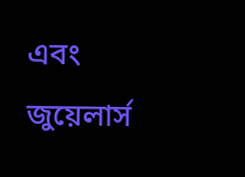এবং জুয়েলার্স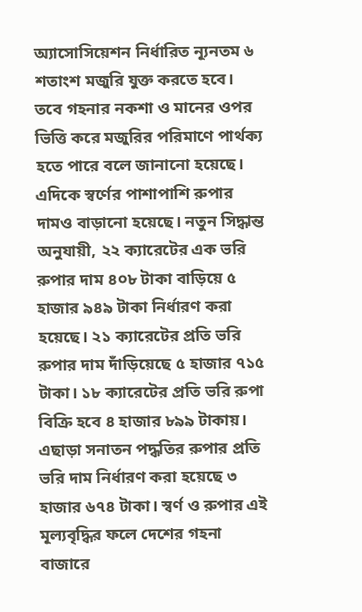অ্যাসোসিয়েশন নির্ধারিত ন্যূনতম ৬ শতাংশ মজুরি যুক্ত করতে হবে। তবে গহনার নকশা ও মানের ওপর ভিত্তি করে মজুরির পরিমাণে পার্থক্য হতে পারে বলে জানানো হয়েছে। এদিকে স্বর্ণের পাশাপাশি রুপার দামও বাড়ানো হয়েছে। নতুন সিদ্ধান্ত অনুযায়ী, ২২ ক্যারেটের এক ভরি রুপার দাম ৪০৮ টাকা বাড়িয়ে ৫ হাজার ৯৪৯ টাকা নির্ধারণ করা হয়েছে। ২১ ক্যারেটের প্রতি ভরি রুপার দাম দাঁড়িয়েছে ৫ হাজার ৭১৫ টাকা। ১৮ ক্যারেটের প্রতি ভরি রুপা বিক্রি হবে ৪ হাজার ৮৯৯ টাকায়। এছাড়া সনাতন পদ্ধতির রুপার প্রতি ভরি দাম নির্ধারণ করা হয়েছে ৩ হাজার ৬৭৪ টাকা। স্বর্ণ ও রুপার এই মূল্যবৃদ্ধির ফলে দেশের গহনা বাজারে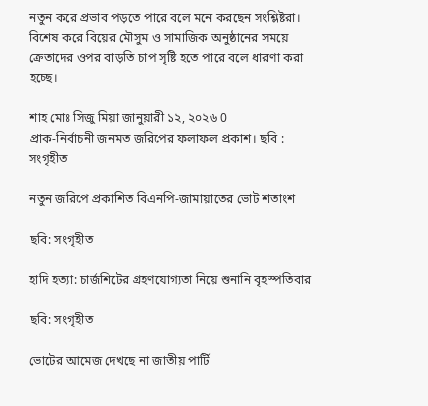নতুন করে প্রভাব পড়তে পারে বলে মনে করছেন সংশ্লিষ্টরা। বিশেষ করে বিয়ের মৌসুম ও সামাজিক অনুষ্ঠানের সময়ে ক্রেতাদের ওপর বাড়তি চাপ সৃষ্টি হতে পারে বলে ধারণা করা হচ্ছে।

শাহ মোঃ সিজু মিয়া জানুয়ারী ১২, ২০২৬ 0
প্রাক-নির্বাচনী জনমত জরিপের ফলাফল প্রকাশ। ছবি : সংগৃহীত

নতুন জরিপে প্রকাশিত বিএনপি-জামায়াতের ভোট শতাংশ

ছবি: সংগৃহীত

হাদি হত্যা: চার্জশিটের গ্রহণযোগ্যতা নিয়ে শুনানি বৃহস্পতিবার

ছবি: সংগৃহীত

ভোটের আমেজ দেখছে না জাতীয় পার্টি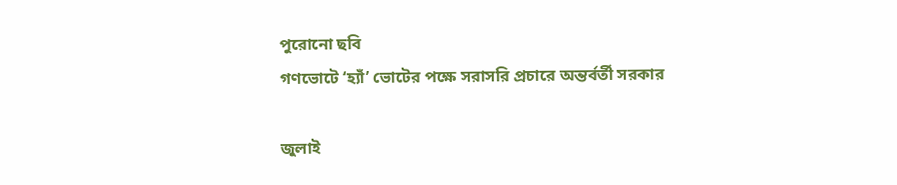পুরোনো ছবি
গণভোটে ‘হ্যাঁ’ ভোটের পক্ষে সরাসরি প্রচারে অন্তর্বর্তী সরকার

জুলাই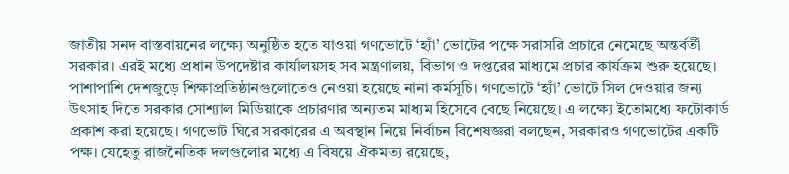জাতীয় সনদ বাস্তবায়নের লক্ষ্যে অনুষ্ঠিত হতে যাওয়া গণভোটে ‘হ্যাঁ’ ভোটের পক্ষে সরাসরি প্রচারে নেমেছে অন্তর্বর্তী সরকার। এরই মধ্যে প্রধান উপদেষ্টার কার্যালয়সহ সব মন্ত্রণালয়, বিভাগ ও দপ্তরের মাধ্যমে প্রচার কার্যক্রম শুরু হয়েছে। পাশাপাশি দেশজুড়ে শিক্ষাপ্রতিষ্ঠানগুলোতেও নেওয়া হয়েছে নানা কর্মসূচি। গণভোটে ‘হ্যাঁ’ ভোটে সিল দেওয়ার জন্য উৎসাহ দিতে সরকার সোশ্যাল মিডিয়াকে প্রচারণার অন্যতম মাধ্যম হিসেবে বেছে নিয়েছে। এ লক্ষ্যে ইতোমধ্যে ফটোকার্ড প্রকাশ করা হয়েছে। গণভোট ঘিরে সরকারের এ অবস্থান নিয়ে নির্বাচন বিশেষজ্ঞরা বলছেন, সরকারও গণভোটের একটি পক্ষ। যেহেতু রাজনৈতিক দলগুলোর মধ্যে এ বিষয়ে ঐকমত্য রয়েছে,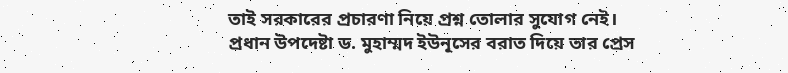তাই সরকারের প্রচারণা নিয়ে প্রশ্ন তোলার সুযোগ নেই। প্রধান উপদেষ্টা ড. মুহাম্মদ ইউনূসের বরাত দিয়ে তার প্রেস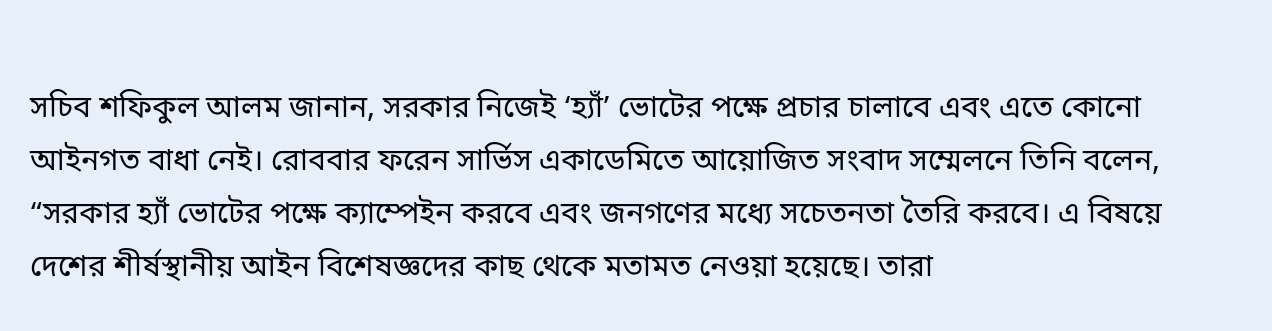সচিব শফিকুল আলম জানান, সরকার নিজেই ‘হ্যাঁ’ ভোটের পক্ষে প্রচার চালাবে এবং এতে কোনো আইনগত বাধা নেই। রোববার ফরেন সার্ভিস একাডেমিতে আয়োজিত সংবাদ সম্মেলনে তিনি বলেন, “সরকার হ্যাঁ ভোটের পক্ষে ক্যাম্পেইন করবে এবং জনগণের মধ্যে সচেতনতা তৈরি করবে। এ বিষয়ে দেশের শীর্ষস্থানীয় আইন বিশেষজ্ঞদের কাছ থেকে মতামত নেওয়া হয়েছে। তারা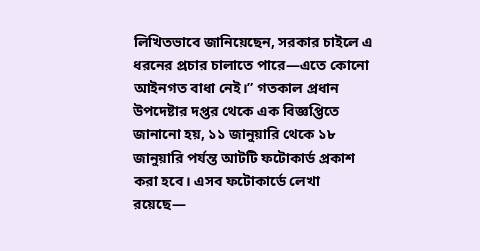লিখিতভাবে জানিয়েছেন, সরকার চাইলে এ ধরনের প্রচার চালাতে পারে—এতে কোনো আইনগত বাধা নেই।” গতকাল প্রধান উপদেষ্টার দপ্তর থেকে এক বিজ্ঞপ্তিতে জানানো হয়, ১১ জানুয়ারি থেকে ১৮ জানুয়ারি পর্যন্ত আটটি ফটোকার্ড প্রকাশ করা হবে। এসব ফটোকার্ডে লেখা রয়েছে—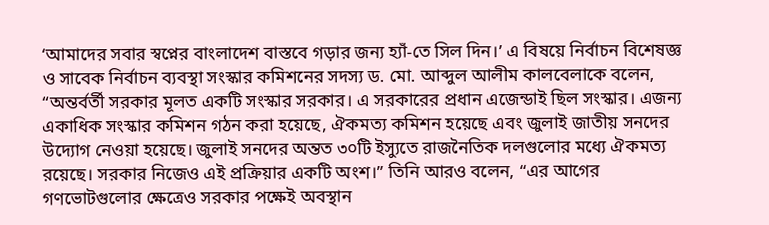‘আমাদের সবার স্বপ্নের বাংলাদেশ বাস্তবে গড়ার জন্য হ্যাঁ-তে সিল দিন।’ এ বিষয়ে নির্বাচন বিশেষজ্ঞ ও সাবেক নির্বাচন ব্যবস্থা সংস্কার কমিশনের সদস্য ড. মো. আব্দুল আলীম কালবেলাকে বলেন, “অন্তর্বর্তী সরকার মূলত একটি সংস্কার সরকার। এ সরকারের প্রধান এজেন্ডাই ছিল সংস্কার। এজন্য একাধিক সংস্কার কমিশন গঠন করা হয়েছে, ঐকমত্য কমিশন হয়েছে এবং জুলাই জাতীয় সনদের উদ্যোগ নেওয়া হয়েছে। জুলাই সনদের অন্তত ৩০টি ইস্যুতে রাজনৈতিক দলগুলোর মধ্যে ঐকমত্য রয়েছে। সরকার নিজেও এই প্রক্রিয়ার একটি অংশ।” তিনি আরও বলেন, “এর আগের গণভোটগুলোর ক্ষেত্রেও সরকার পক্ষেই অবস্থান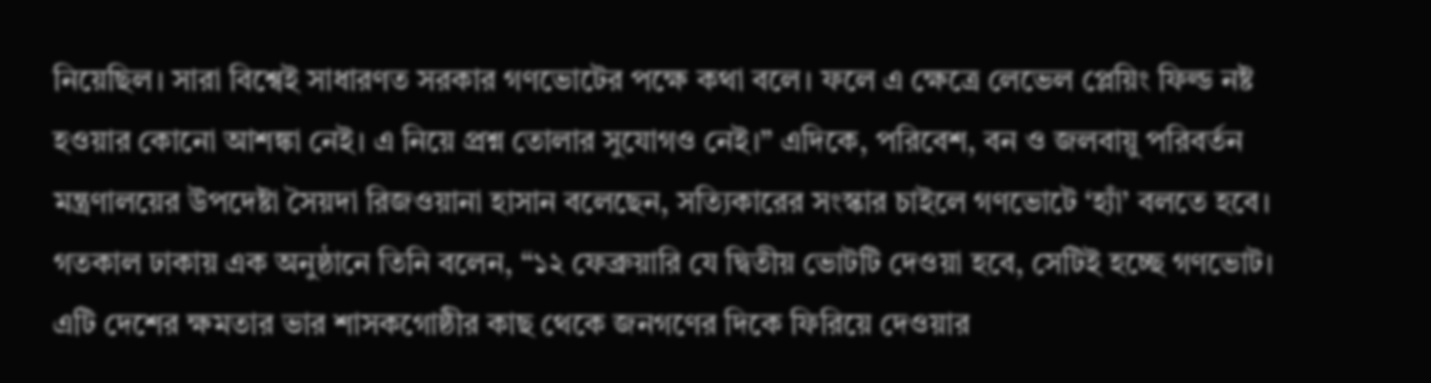নিয়েছিল। সারা বিশ্বেই সাধারণত সরকার গণভোটের পক্ষে কথা বলে। ফলে এ ক্ষেত্রে লেভেল প্লেয়িং ফিল্ড নষ্ট হওয়ার কোনো আশঙ্কা নেই। এ নিয়ে প্রশ্ন তোলার সুযোগও নেই।” এদিকে, পরিবেশ, বন ও জলবায়ু পরিবর্তন মন্ত্রণালয়ের উপদেষ্টা সৈয়দা রিজওয়ানা হাসান বলেছেন, সত্যিকারের সংস্কার চাইলে গণভোটে ‘হ্যাঁ’ বলতে হবে। গতকাল ঢাকায় এক অনুষ্ঠানে তিনি বলেন, “১২ ফেব্রুয়ারি যে দ্বিতীয় ভোটটি দেওয়া হবে, সেটিই হচ্ছে গণভোট। এটি দেশের ক্ষমতার ভার শাসকগোষ্ঠীর কাছ থেকে জনগণের দিকে ফিরিয়ে দেওয়ার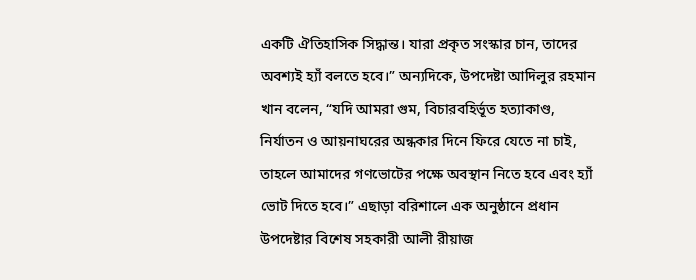একটি ঐতিহাসিক সিদ্ধান্ত। যারা প্রকৃত সংস্কার চান, তাদের অবশ্যই হ্যাঁ বলতে হবে।” অন্যদিকে, উপদেষ্টা আদিলুর রহমান খান বলেন, “যদি আমরা গুম, বিচারবহির্ভূত হত্যাকাণ্ড, নির্যাতন ও আয়নাঘরের অন্ধকার দিনে ফিরে যেতে না চাই, তাহলে আমাদের গণভোটের পক্ষে অবস্থান নিতে হবে এবং হ্যাঁ ভোট দিতে হবে।” এছাড়া বরিশালে এক অনুষ্ঠানে প্রধান উপদেষ্টার বিশেষ সহকারী আলী রীয়াজ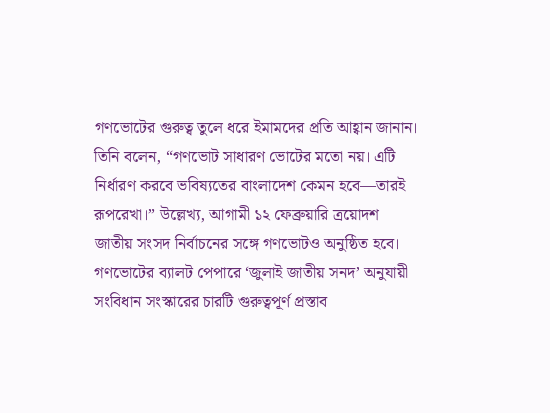গণভোটের গুরুত্ব তুলে ধরে ইমামদের প্রতি আহ্বান জানান। তিনি বলেন, “গণভোট সাধারণ ভোটের মতো নয়। এটি নির্ধারণ করবে ভবিষ্যতের বাংলাদেশ কেমন হবে—তারই রূপরেখা।” উল্লেখ্য, আগামী ১২ ফেব্রুয়ারি ত্রয়োদশ জাতীয় সংসদ নির্বাচনের সঙ্গে গণভোটও অনুষ্ঠিত হবে। গণভোটের ব্যালট পেপারে ‘জুলাই জাতীয় সনদ’ অনুযায়ী সংবিধান সংস্কারের চারটি গুরুত্বপূর্ণ প্রস্তাব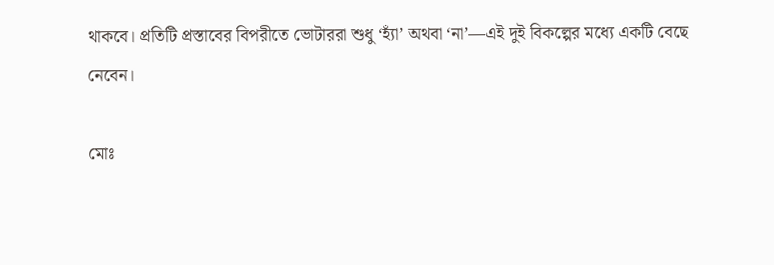থাকবে। প্রতিটি প্রস্তাবের বিপরীতে ভোটাররা শুধু ‘হ্যাঁ’ অথবা ‘না’—এই দুই বিকল্পের মধ্যে একটি বেছে নেবেন।

মোঃ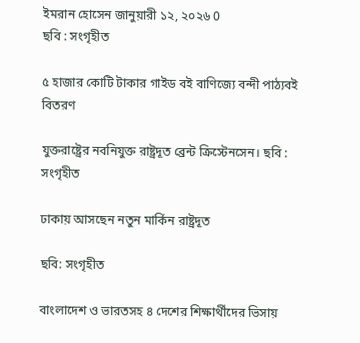ইমরান হোসেন জানুয়ারী ১২, ২০২৬ 0
ছবি : সংগৃহীত

৫ হাজার কোটি টাকার গাইড বই বাণিজ্যে বন্দী পাঠ্যবই বিতরণ

যুক্তরাষ্ট্রের নবনিযুক্ত রাষ্ট্রদূত ব্রেন্ট ক্রিস্টেনসেন। ছবি : সংগৃহীত

ঢাকায় আসছেন নতুন মার্কিন রাষ্ট্রদূত

ছবি: সংগৃহীত

বাংলাদেশ ও ভারতসহ ৪ দেশের শিক্ষার্থীদের ভিসায়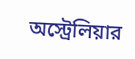অস্ট্রেলিয়ার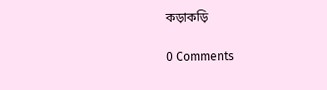কড়াকড়ি

0 Comments